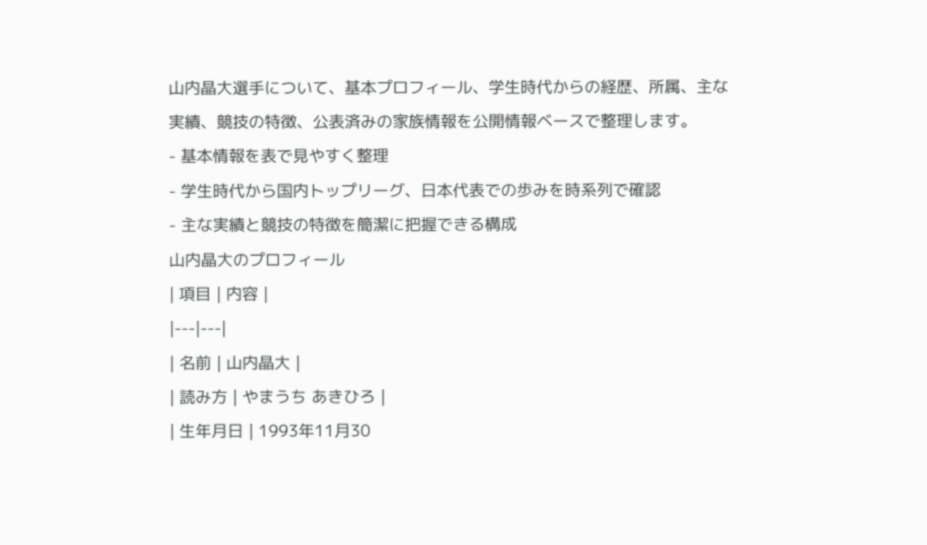山内晶大選手について、基本プロフィール、学生時代からの経歴、所属、主な実績、競技の特徴、公表済みの家族情報を公開情報ベースで整理します。
- 基本情報を表で見やすく整理
- 学生時代から国内トップリーグ、日本代表での歩みを時系列で確認
- 主な実績と競技の特徴を簡潔に把握できる構成
山内晶大のプロフィール
| 項目 | 内容 |
|---|---|
| 名前 | 山内晶大 |
| 読み方 | やまうち あきひろ |
| 生年月日 | 1993年11月30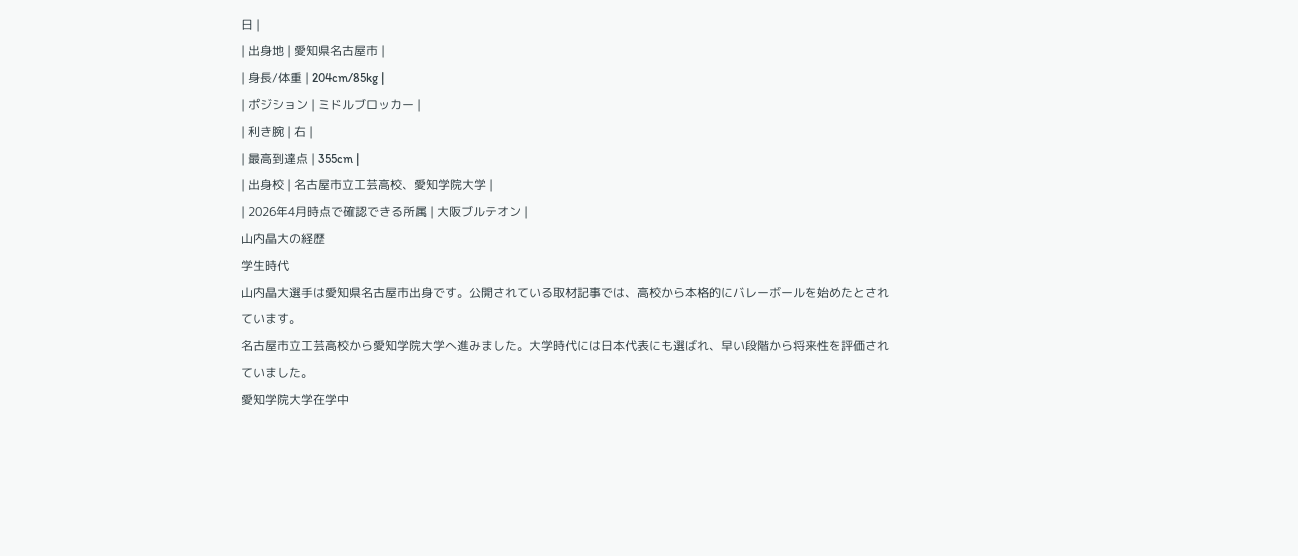日 |
| 出身地 | 愛知県名古屋市 |
| 身長/体重 | 204cm/85kg |
| ポジション | ミドルブロッカー |
| 利き腕 | 右 |
| 最高到達点 | 355cm |
| 出身校 | 名古屋市立工芸高校、愛知学院大学 |
| 2026年4月時点で確認できる所属 | 大阪ブルテオン |
山内晶大の経歴
学生時代
山内晶大選手は愛知県名古屋市出身です。公開されている取材記事では、高校から本格的にバレーボールを始めたとされています。
名古屋市立工芸高校から愛知学院大学へ進みました。大学時代には日本代表にも選ばれ、早い段階から将来性を評価されていました。
愛知学院大学在学中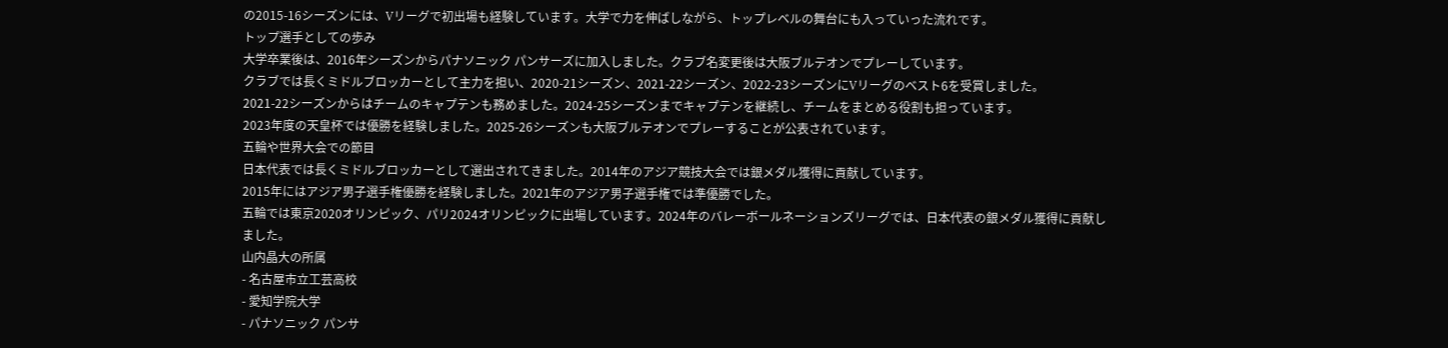の2015-16シーズンには、Vリーグで初出場も経験しています。大学で力を伸ばしながら、トップレベルの舞台にも入っていった流れです。
トップ選手としての歩み
大学卒業後は、2016年シーズンからパナソニック パンサーズに加入しました。クラブ名変更後は大阪ブルテオンでプレーしています。
クラブでは長くミドルブロッカーとして主力を担い、2020-21シーズン、2021-22シーズン、2022-23シーズンにVリーグのベスト6を受賞しました。
2021-22シーズンからはチームのキャプテンも務めました。2024-25シーズンまでキャプテンを継続し、チームをまとめる役割も担っています。
2023年度の天皇杯では優勝を経験しました。2025-26シーズンも大阪ブルテオンでプレーすることが公表されています。
五輪や世界大会での節目
日本代表では長くミドルブロッカーとして選出されてきました。2014年のアジア競技大会では銀メダル獲得に貢献しています。
2015年にはアジア男子選手権優勝を経験しました。2021年のアジア男子選手権では準優勝でした。
五輪では東京2020オリンピック、パリ2024オリンピックに出場しています。2024年のバレーボールネーションズリーグでは、日本代表の銀メダル獲得に貢献しました。
山内晶大の所属
- 名古屋市立工芸高校
- 愛知学院大学
- パナソニック パンサ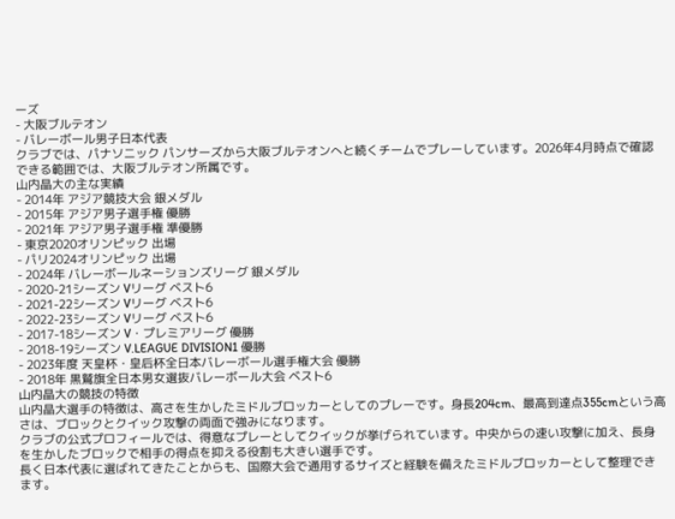ーズ
- 大阪ブルテオン
- バレーボール男子日本代表
クラブでは、パナソニック パンサーズから大阪ブルテオンへと続くチームでプレーしています。2026年4月時点で確認できる範囲では、大阪ブルテオン所属です。
山内晶大の主な実績
- 2014年 アジア競技大会 銀メダル
- 2015年 アジア男子選手権 優勝
- 2021年 アジア男子選手権 準優勝
- 東京2020オリンピック 出場
- パリ2024オリンピック 出場
- 2024年 バレーボールネーションズリーグ 銀メダル
- 2020-21シーズン Vリーグ ベスト6
- 2021-22シーズン Vリーグ ベスト6
- 2022-23シーズン Vリーグ ベスト6
- 2017-18シーズン V・プレミアリーグ 優勝
- 2018-19シーズン V.LEAGUE DIVISION1 優勝
- 2023年度 天皇杯・皇后杯全日本バレーボール選手権大会 優勝
- 2018年 黒鷲旗全日本男女選抜バレーボール大会 ベスト6
山内晶大の競技の特徴
山内晶大選手の特徴は、高さを生かしたミドルブロッカーとしてのプレーです。身長204cm、最高到達点355cmという高さは、ブロックとクイック攻撃の両面で強みになります。
クラブの公式プロフィールでは、得意なプレーとしてクイックが挙げられています。中央からの速い攻撃に加え、長身を生かしたブロックで相手の得点を抑える役割も大きい選手です。
長く日本代表に選ばれてきたことからも、国際大会で通用するサイズと経験を備えたミドルブロッカーとして整理できます。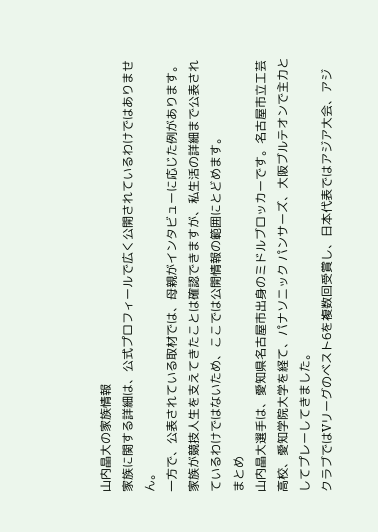山内晶大の家族情報
家族に関する詳細は、公式プロフィールで広く公開されているわけではありません。
一方で、公表されている取材では、母親がインタビューに応じた例があります。家族が競技人生を支えてきたことは確認できますが、私生活の詳細まで公表されているわけではないため、ここでは公開情報の範囲にとどめます。
まとめ
山内晶大選手は、愛知県名古屋市出身のミドルブロッカーです。名古屋市立工芸高校、愛知学院大学を経て、パナソニック パンサーズ、大阪ブルテオンで主力としてプレーしてきました。
クラブではVリーグのベスト6を複数回受賞し、日本代表ではアジア大会、アジ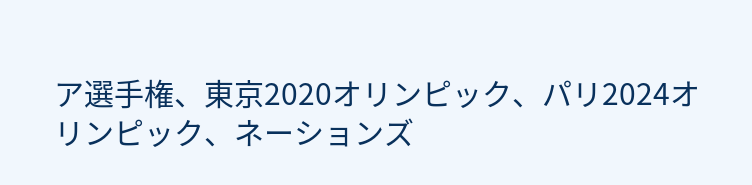ア選手権、東京2020オリンピック、パリ2024オリンピック、ネーションズ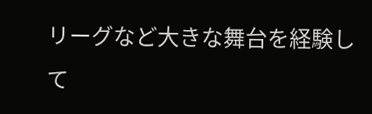リーグなど大きな舞台を経験して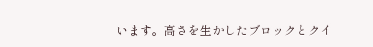います。高さを生かしたブロックとクイ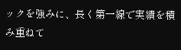ックを強みに、長く第一線で実績を積み重ねて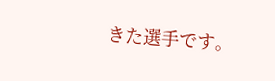きた選手です。